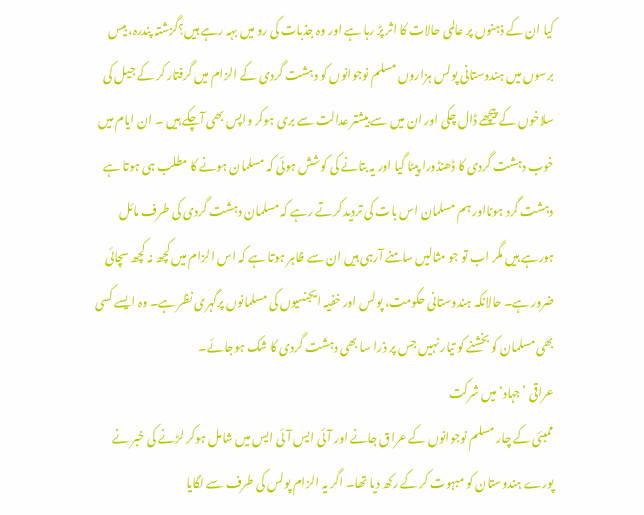کیا ان کے ذہنوں پر عالمی حالات کا اثر پڑ رہا ہے اور وہ جذبات کی رو میں بہہ رہے ہیں؟گزشتہ پندرہ، بیس برسوں میں ہندوستانی پولس ہزاروں مسلم نوجوانوں کو دہشت گردی کے الزام میں گرفتار کر کے جیل کی سلاخوں کے پیچھے ڈال چکی اور ان میں سے بیشتر عدالت سے بری ہوکر واپس بھی آچکے ہیں ۔ ان ایام میں خوب دہشت گردی کا ڈھنڈورا پیٹا گیا اور یہ بتانے کی کوشش ہوئی کہ مسلمان ہونے کا مطلب ہی ہوتا ہے دہشت گرد ہونااور ہم مسلمان اس بات کی تردید کرتے رہے کہ مسلمان دہشت گردی کی طرف مائل ہورہے ہیں مگر اب تو جو مثالیں سامنے آرہی ہیں ان سے ظاہر ہوتا ہے کہ اس الزام میں کچھ نہ کچھ سچائی ضرور ہے۔ حالانکہ ہندوستانی حکومت، پولس اور خفیہ ایجنسیوں کی مسلمانوں پرگہری نظر ہے۔ وہ ایسے کسی بھی مسلمان کو بخشنے کو تیار نہیں جس پر ذرا سا بھی دہشت گردی کا شک ہوجائے۔
عراقی ’جہاد‘میں شرکت
ممبئی کے چار مسلم نوجوانوں کے عراق جانے اور آئی ایس آئی ایس میں شامل ہوکر لڑنے کی خبر نے پورے ہندوستان کو مبہوت کر کے رکھ دیا تھا۔ اگر یہ الزام پولس کی طرف سے لگایا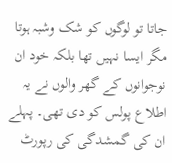جاتا تو لوگوں کو شک وشبہ ہوتا مگر ایسا نہیں تھا بلکہ خود ان نوجوانوں کے گھر والوں نے یہ اطلاع پولس کو دی تھی۔ پہلے ان کی گمشدگی کی رپورٹ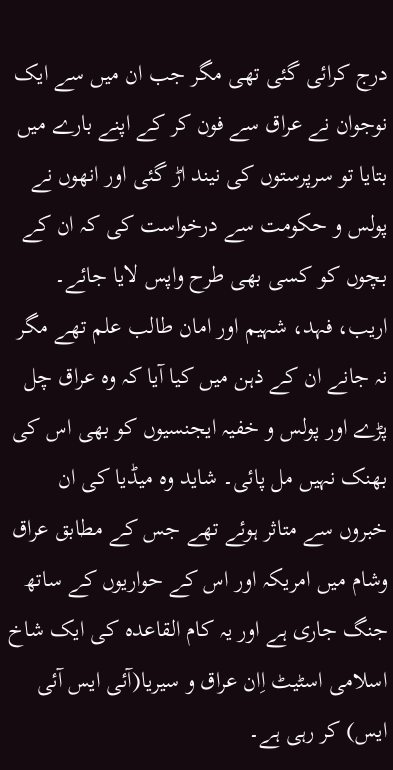درج کرائی گئی تھی مگر جب ان میں سے ایک نوجوان نے عراق سے فون کر کے اپنے بارے میں بتایا تو سرپرستوں کی نیند اڑ گئی اور انھوں نے پولس و حکومت سے درخواست کی کہ ان کے بچوں کو کسی بھی طرح واپس لایا جائے۔ اریب، فہد، شہیم اور امان طالب علم تھے مگر نہ جانے ان کے ذہن میں کیا آیا کہ وہ عراق چل پڑے اور پولس و خفیہ ایجنسیوں کو بھی اس کی بھنک نہیں مل پائی۔ شاید وہ میڈیا کی ان خبروں سے متاثر ہوئے تھے جس کے مطابق عراق وشام میں امریکہ اور اس کے حواریوں کے ساتھ جنگ جاری ہے اور یہ کام القاعدہ کی ایک شاخ اسلامی اسٹیٹ اِان عراق و سیریا(آئی ایس آئی ایس) کر رہی ہے۔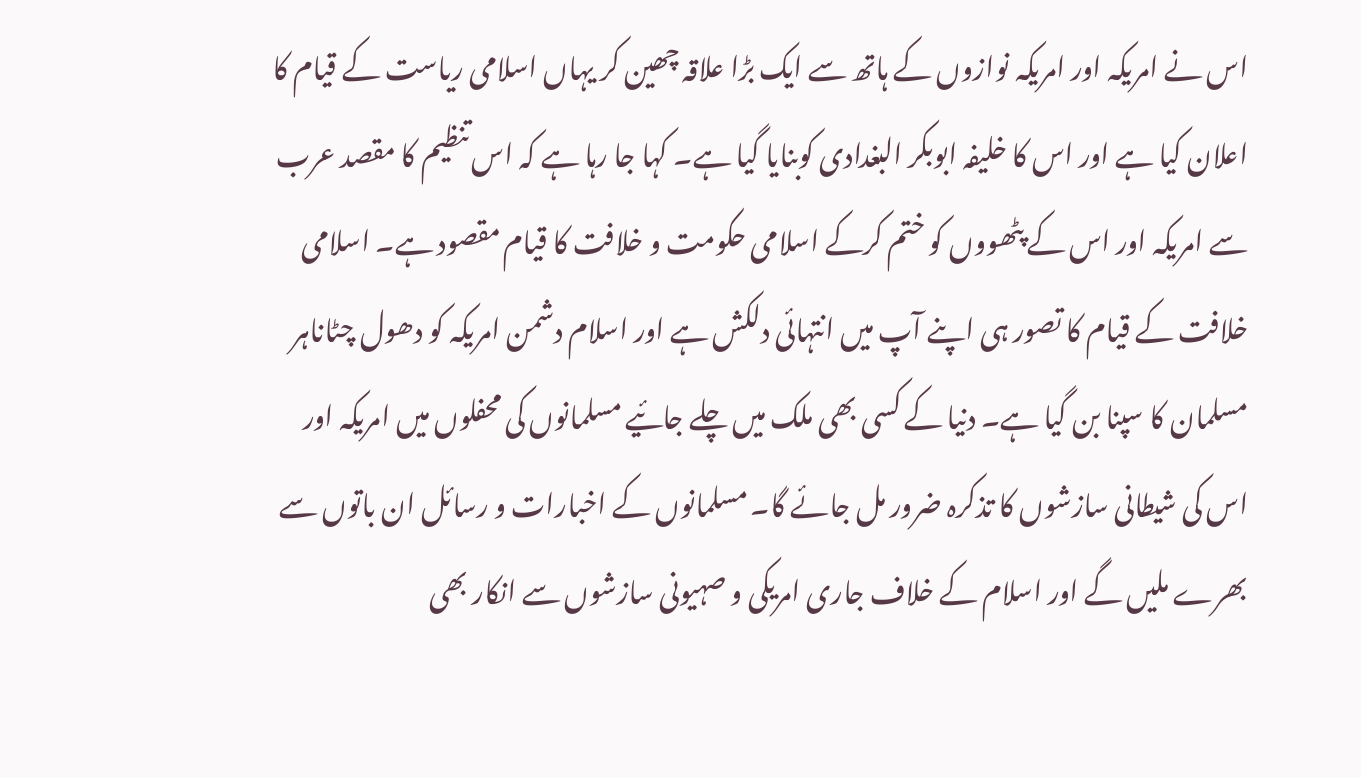اس نے امریکہ اور امریکہ نوازوں کے ہاتھ سے ایک بڑا علاقہ چھین کر یہاں اسلامی ریاست کے قیام کا اعلان کیا ہے اور اس کا خلیفہ ابوبکر البغدادی کوبنایا گیا ہے۔ کہا جا رہا ہے کہ اس تنظیم کا مقصد عرب سے امریکہ اور اس کے پٹھووں کو ختم کرکے اسلامی حکومت و خلافت کا قیام مقصود ہے۔ اسلامی خلافت کے قیام کا تصور ہی اپنے آپ میں انتہائی دلکش ہے اور اسلام دشمن امریکہ کو دھول چٹاناہر مسلمان کا سپنا بن گیا ہے۔ دنیا کے کسی بھی ملک میں چلے جائیے مسلمانوں کی محفلوں میں امریکہ اور اس کی شیطانی سازشوں کا تذکرہ ضرور مل جائے گا۔ مسلمانوں کے اخبارات و رسائل ان باتوں سے بھرے ملیں گے اور اسلام کے خلاف جاری امریکی و صہیونی سازشوں سے انکار بھی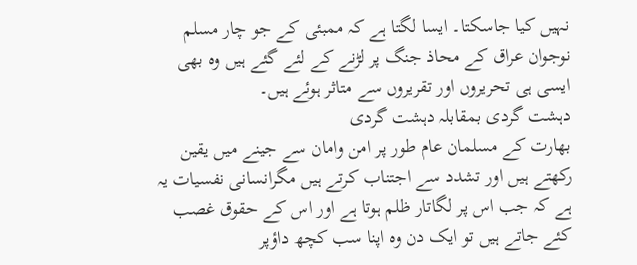نہیں کیا جاسکتا۔ ایسا لگتا ہے کہ ممبئی کے جو چار مسلم نوجوان عراق کے محاذ جنگ پر لڑنے کے لئے گئے ہیں وہ بھی ایسی ہی تحریروں اور تقریروں سے متاثر ہوئے ہیں۔
دہشت گردی بمقابلہ دہشت گردی
بھارت کے مسلمان عام طور پر امن وامان سے جینے میں یقین رکھتے ہیں اور تشدد سے اجتناب کرتے ہیں مگرانسانی نفسیات یہ ہے کہ جب اس پر لگاتار ظلم ہوتا ہے اور اس کے حقوق غصب کئے جاتے ہیں تو ایک دن وہ اپنا سب کچھ داؤپر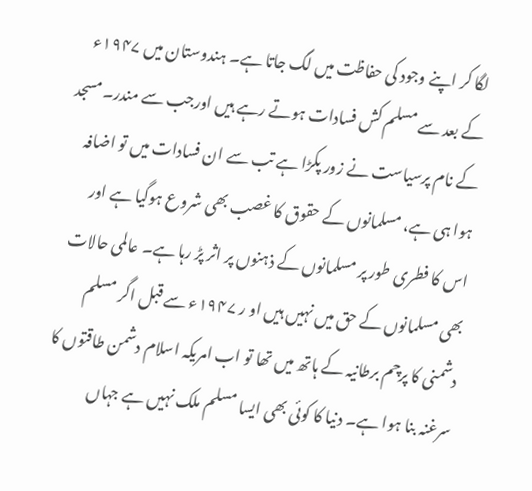لگا کر اپنے وجود کی حفاظت میں لگ جاتا ہے۔ ہندوستان میں ۱۹۴۷ء کے بعد سے مسلم کش فسادات ہوتے رہے ہیں اورجب سے مندر۔مسجد کے نام پرسیاست نے زور پکڑا ہے تب سے ان فسادات میں تو اضافہ ہوا ہی ہے، مسلمانوں کے حقوق کا غصب بھی شروع ہوگیا ہے اور اس کا فطری طور پر مسلمانوں کے ذہنوں پر اثر پڑ رہا ہے۔ عالمی حالات بھی مسلمانوں کے حق میں نہیں ہیں او ر ۱۹۴۷ء سے قبل اگر مسلم دشمنی کا پرچم برطانیہ کے ہاتھ میں تھا تو اب امریکہ اسلام دشمن طاقتوں کا سرغنہ بنا ہوا ہے۔ دنیا کا کوئی بھی ایسا مسلم ملک نہیں ہے جہاں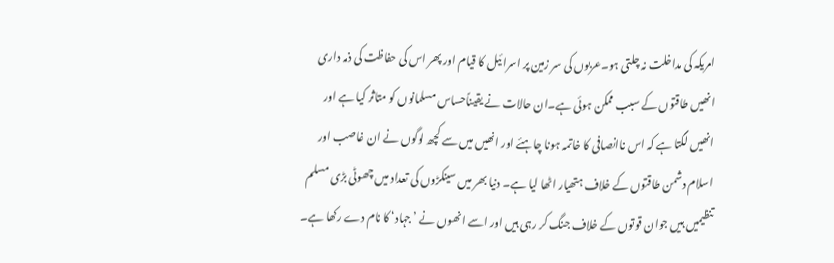امریکہ کی مداخلت نہ چلتی ہو۔عربوں کی سر زمین پر اسرائیل کا قیام اور پھر اس کی حفاظت کی ذمہ داری انھیں طاقتوں کے سبب ممکن ہوئی ہے۔ان حالات نے یقیناًحساس مسلمانوں کو متاثر کیا ہے اور انھیں لگتا ہے کہ اس ناانصافی کا خاتمہ ہونا چاہئے اور انھیں میں سے کچھ لوگوں نے ان غاصب اور اسلام دشمن طاقتوں کے خلاف ہتھیار اٹھا لیا ہے۔ دنیا بھر میں سینکڑوں کی تعداد میں چھوٹی بڑی مسلم تنظیمیں ہیں جوان قوتوں کے خلاف جنگ کر رہی ہیں اور اسے انھوں نے ’جہاد‘ کا نام دے رکھا ہے۔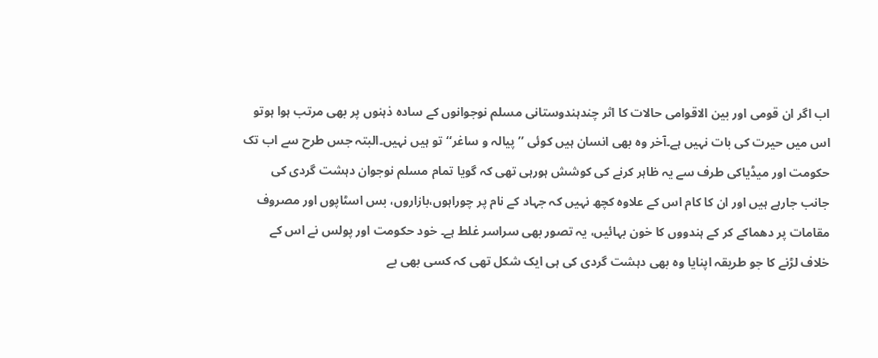اب اگر ان قومی اور بین الاقوامی حالات کا اثر چندہندوستانی مسلم نوجوانوں کے سادہ ذہنوں پر بھی مرتب ہوا ہوتو اس میں حیرت کی بات نہیں ہے۔آخر وہ بھی انسان ہیں کوئی ’’پیالہ و ساغر‘‘ تو ہیں نہیں۔البتہ جس طرح سے اب تک حکومت اور میڈیاکی طرف سے یہ ظاہر کرنے کی کوشش ہورہی تھی کہ گویا تمام مسلم نوجوان دہشت گردی کی جانب جارہے ہیں اور ان کا کام اس کے علاوہ کچھ نہیں کہ جہاد کے نام پر چوراہوں،بازاروں، بس اسٹاپوں اور مصروف مقامات پر دھماکے کر کے ہندووں کا خون بہائیں، یہ تصور بھی سراسر غلط ہے۔ خود حکومت اور پولس نے اس کے خلاف لڑنے کا جو طریقہ اپنایا وہ بھی دہشت گردی کی ہی ایک شکل تھی کہ کسی بھی بے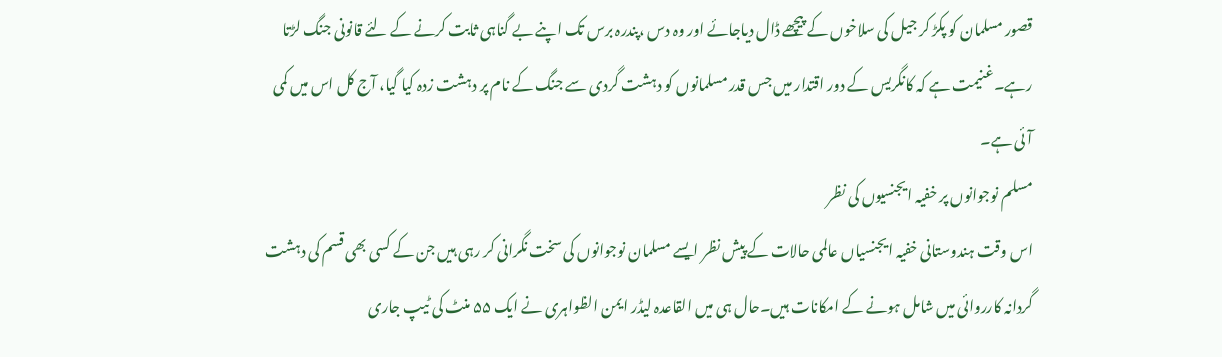قصور مسلمان کو پکڑ کر جیل کی سلاخوں کے پیچھے ڈال دیاجائے اور وہ دس ،پندرہ برس تک اپنے بے گناہی ثابت کرنے کے لئے قانونی جنگ لڑتا رہے۔غنیمت ہے کہ کانگریس کے دور اقتدار میں جس قدر مسلمانوں کو دہشت گردی سے جنگ کے نام پر دہشت زدہ کیا گیا، آج کل اس میں کمی آئی ہے۔
مسلم نوجوانوں پر خفیہ ایجنسیوں کی نظر
اس وقت ہندوستانی خفیہ ایجنسیاں عالمی حالات کے پیش نظر ایسے مسلمان نوجوانوں کی سخت نگرانی کر رہی ہیں جن کے کسی بھی قسم کی دہشت گردانہ کارروائی میں شامل ہونے کے امکانات ہیں۔حال ہی میں القاعدہ لیڈر ایمن الظواہری نے ایک ۵۵ منٹ کی ٹیپ جاری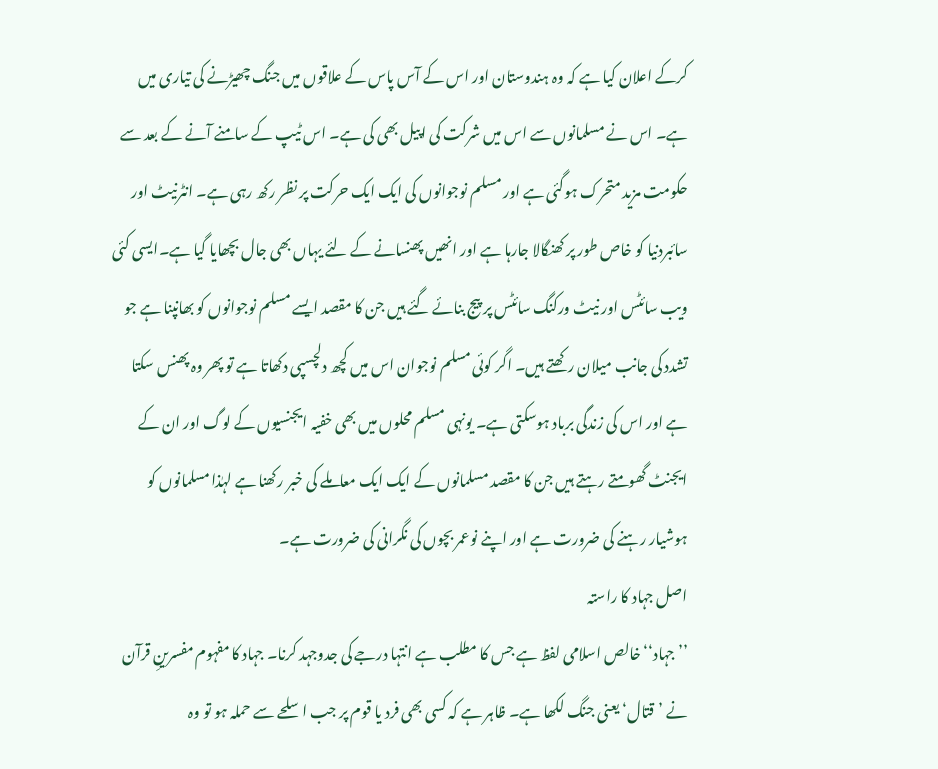کرکے اعلان کیا ہے کہ وہ ہندوستان اور اس کے آس پاس کے علاقوں میں جنگ چھیڑنے کی تیاری میں ہے۔ اس نے مسلمانوں سے اس میں شرکت کی اپیل بھی کی ہے۔ اس ٹیپ کے سامنے آنے کے بعد سے حکومت مزید متحرک ہوگئی ہے اور مسلم نوجوانوں کی ایک ایک حرکت پر نظر رکھ رہی ہے۔ انٹرنیٹ اور سائبردنیا کو خاص طور پر کھنگالا جارہا ہے اور انھیں پھنسانے کے لئے یہاں بھی جال بچھایا گیا ہے۔ایسی کئی ویب سائٹس اور نیٹ ورکنگ سائٹس پر پیج بنائے گئے ہیں جن کا مقصد ایسے مسلم نوجوانوں کو بھانپنا ہے جو تشدد کی جانب میلان رکھتے ہیں۔ اگر کوئی مسلم نوجوان اس میں کچھ دلچسپی دکھاتا ہے تو پھر وہ پھنس سکتا ہے اور اس کی زندگی برباد ہوسکتی ہے۔ یونہی مسلم محلوں میں بھی خفیہ ایجنسیوں کے لوگ اور ان کے ایجنٹ گھومتے رہتے ہیں جن کا مقصد مسلمانوں کے ایک ایک معاملے کی خبر رکھنا ہے لہٰذا مسلمانوں کو ہوشیار رہنے کی ضرورت ہے اور اپنے نوعمر بچوں کی نگرانی کی ضرورت ہے۔
اصل جہاد کا راستہ
’’جہاد‘‘خالص اسلامی لفظ ہے جس کا مطلب ہے انتہا درجے کی جدوجہد کرنا۔ جہاد کا مفہوم مفسرینِ قرآن نے ’قتال‘ یعنی جنگ لکھا ہے۔ ظاہر ہے کہ کسی بھی فرد یا قوم پر جب اسلحے سے حملہ ہو تو وہ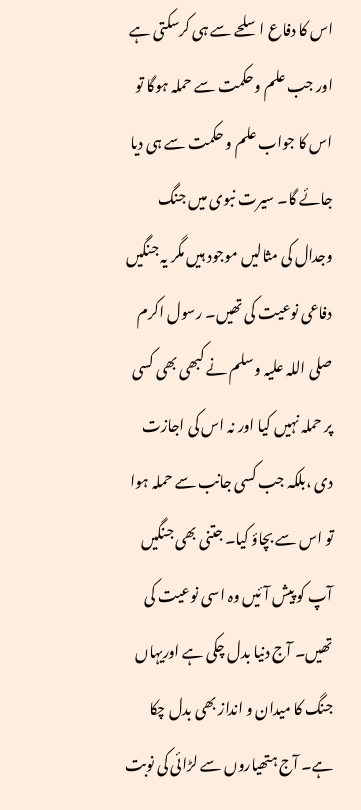اس کا دفاع اسلحے سے ہی کرسکتی ہے اور جب علم وحکمت سے حملہ ہوگا تو اس کا جواب علم و حکمت سے ہی دیا جائے گا۔ سیرت نبوی میں جنگ وجدال کی مثالیں موجود ہیں مگر یہ جنگیں دفاعی نوعیت کی تھیں۔ رسول اکرم صلی اللہ علیہ وسلم نے کبھی بھی کسی پر حملہ نہیں کیا اور نہ اس کی اجازت دی ،بلکہ جب کسی جانب سے حملہ ہوا تو اس سے بچاؤ کیا۔ جتنی بھی جنگیں آپ کو پیش آئیں وہ اسی نوعیت کی تھیں۔ آج دنیا بدل چکی ہے اوریہاں جنگ کا میدان و انداز بھی بدل چکا ہے۔ آج ہتھیاروں سے لڑائی کی نوبت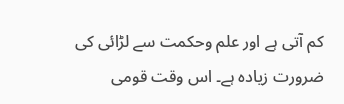کم آتی ہے اور علم وحکمت سے لڑائی کی ضرورت زیادہ ہے۔ اس وقت قومی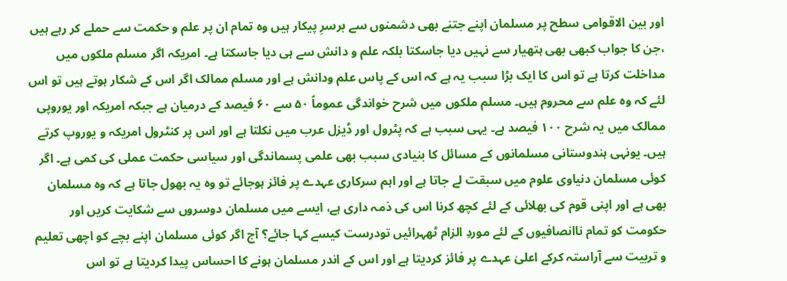اور بین الاقوامی سطح پر مسلمان اپنے جتنے بھی دشمنوں سے برسرِ پیکار ہیں وہ تمام ان پر علم و حکمت سے حملے کر رہے ہیں ،جن کا جواب کبھی بھی ہتھیار سے نہیں دیا جاسکتا بلکہ علم و دانش سے ہی دیا جاسکتا ہے۔ امریکہ اگر مسلم ملکوں میں مداخلت کرتا ہے تو اس کا ایک بڑا سبب یہ ہے کہ اس کے پاس علم ودانش ہے اور مسلم ممالک اگر اس کے شکار ہوتے ہیں تو اس لئے کہ وہ علم سے محروم ہیں۔ مسلم ملکوں میں شرح خواندگی عموماً ۵۰ سے ۶۰ فیصد کے درمیان ہے جبکہ امریکہ اور یوروپی ممالک میں یہ شرح ۱۰۰ فیصد ہے۔ یہی سبب ہے کہ پٹرول اور ڈیزل عرب میں نکلتا ہے اور اس پر کنٹرول امریکہ و یوروپ کرتے ہیں۔ یونہی ہندوستانی مسلمانوں کے مسائل کا بنیادی سبب بھی علمی پسماندگی اور سیاسی حکمت عملی کی کمی ہے۔ اگر کوئی مسلمان دنیاوی علوم میں سبقت لے جاتا ہے اور اہم سرکاری عہدے پر فائز ہوجائے تو وہ یہ بھول جاتا ہے کہ وہ مسلمان بھی ہے اور اپنی قوم کی بھلائی کے لئے کچھ کرنا اس کی ذمہ داری ہے، ایسے میں مسلمان دوسروں سے شکایت کریں اور حکومت کو تمام ناانصافیوں کے لئے موردِ الزام ٹھہرائیں تودرست کیسے کہا جائے؟ آج اگر کوئی مسلمان اپنے بچے کو اچھی تعلیم و تربیت سے آراستہ کرکے اعلیٰ عہدے پر فائز کردیتا ہے اور اس کے اندر مسلمان ہونے کا احساس پیدا کردیتا ہے تو اس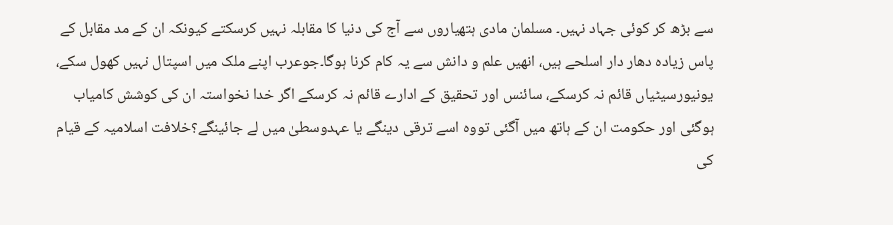سے بڑھ کر کوئی جہاد نہیں۔ مسلمان مادی ہتھیاروں سے آج کی دنیا کا مقابلہ نہیں کرسکتے کیونکہ ان کے مد مقابل کے پاس زیادہ دھار دار اسلحے ہیں، انھیں علم و دانش سے یہ کام کرنا ہوگا۔جوعرب اپنے ملک میں اسپتال نہیں کھول سکے، یونیورسیٹیاں قائم نہ کرسکے، سائنس اور تحقیق کے ادارے قائم نہ کرسکے اگر خدا نخواستہ ان کی کوشش کامیاب ہوگئی اور حکومت ان کے ہاتھ میں آگئی تووہ اسے ترقی دینگے یا عہدوسطیٰ میں لے جائینگے؟خلافت اسلامیہ کے قیام کی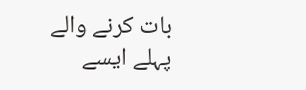بات کرنے والے پہلے ایسے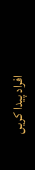افراد پیدا کریں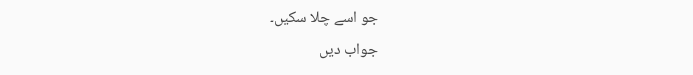جو اسے چلا سکیں۔
جواب دیں